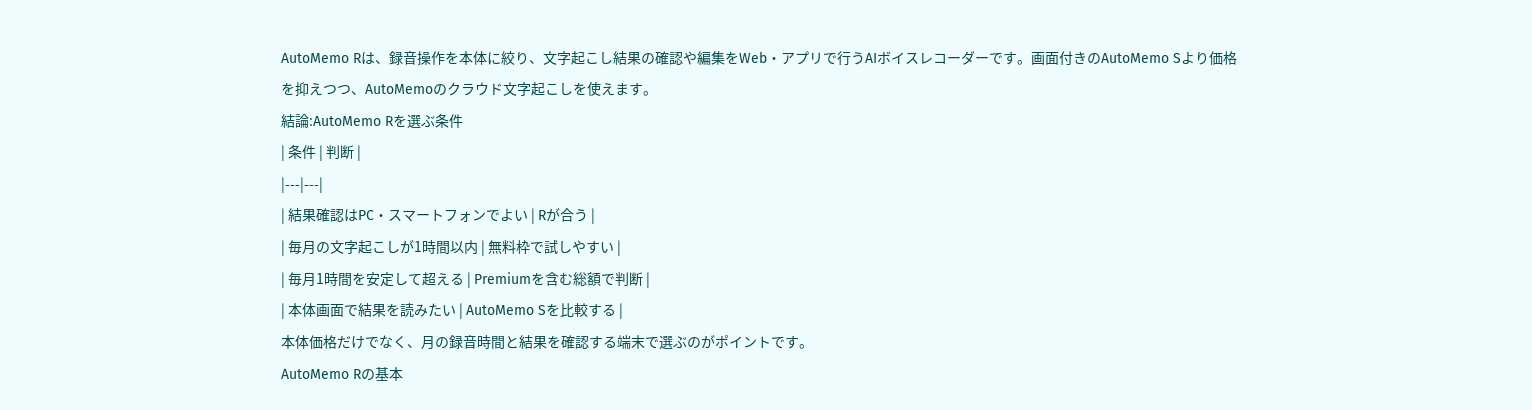AutoMemo Rは、録音操作を本体に絞り、文字起こし結果の確認や編集をWeb・アプリで行うAIボイスレコーダーです。画面付きのAutoMemo Sより価格を抑えつつ、AutoMemoのクラウド文字起こしを使えます。
結論:AutoMemo Rを選ぶ条件
| 条件 | 判断 |
|---|---|
| 結果確認はPC・スマートフォンでよい | Rが合う |
| 毎月の文字起こしが1時間以内 | 無料枠で試しやすい |
| 毎月1時間を安定して超える | Premiumを含む総額で判断 |
| 本体画面で結果を読みたい | AutoMemo Sを比較する |
本体価格だけでなく、月の録音時間と結果を確認する端末で選ぶのがポイントです。
AutoMemo Rの基本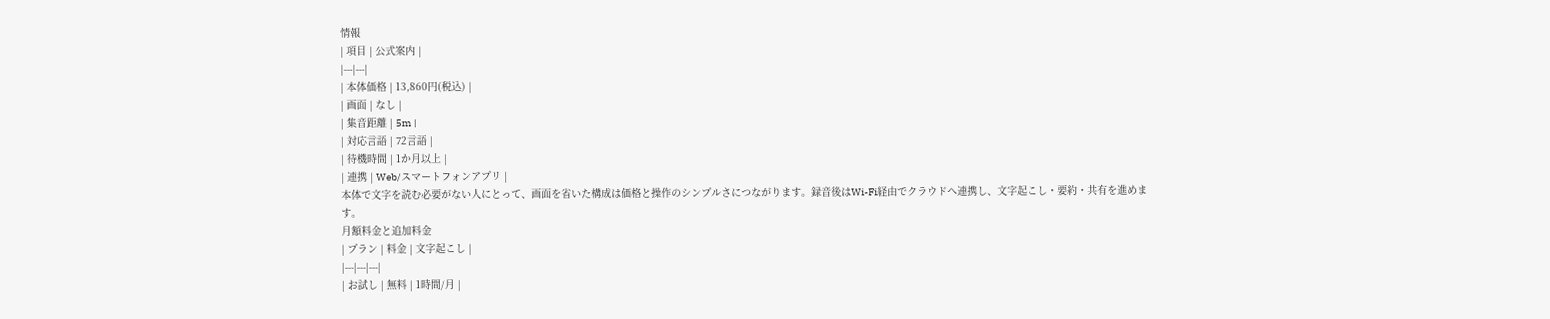情報
| 項目 | 公式案内 |
|---|---|
| 本体価格 | 13,860円(税込) |
| 画面 | なし |
| 集音距離 | 5m |
| 対応言語 | 72言語 |
| 待機時間 | 1か月以上 |
| 連携 | Web/スマートフォンアプリ |
本体で文字を読む必要がない人にとって、画面を省いた構成は価格と操作のシンプルさにつながります。録音後はWi-Fi経由でクラウドへ連携し、文字起こし・要約・共有を進めます。
月額料金と追加料金
| プラン | 料金 | 文字起こし |
|---|---|---|
| お試し | 無料 | 1時間/月 |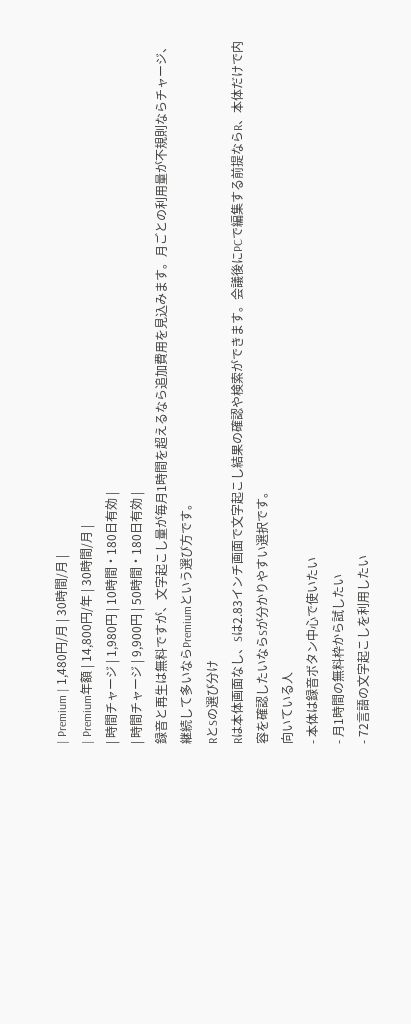| Premium | 1,480円/月 | 30時間/月 |
| Premium年額 | 14,800円/年 | 30時間/月 |
| 時間チャージ | 1,980円 | 10時間・180日有効 |
| 時間チャージ | 9,900円 | 50時間・180日有効 |
録音と再生は無料ですが、文字起こし量が毎月1時間を超えるなら追加費用を見込みます。月ごとの利用量が不規則ならチャージ、継続して多いならPremiumという選び方です。
RとSの選び分け
Rは本体画面なし、Sは2.83インチ画面で文字起こし結果の確認や検索ができます。会議後にPCで編集する前提ならR、本体だけで内容を確認したいならSが分かりやすい選択です。
向いている人
- 本体は録音ボタン中心で使いたい
- 月1時間の無料枠から試したい
- 72言語の文字起こしを利用したい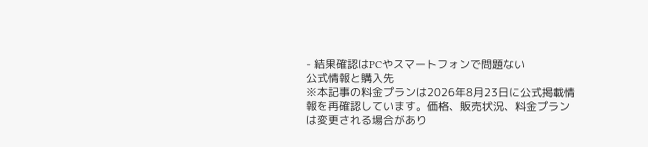- 結果確認はPCやスマートフォンで問題ない
公式情報と購入先
※本記事の料金プランは2026年8月23日に公式掲載情報を再確認しています。価格、販売状況、料金プランは変更される場合があり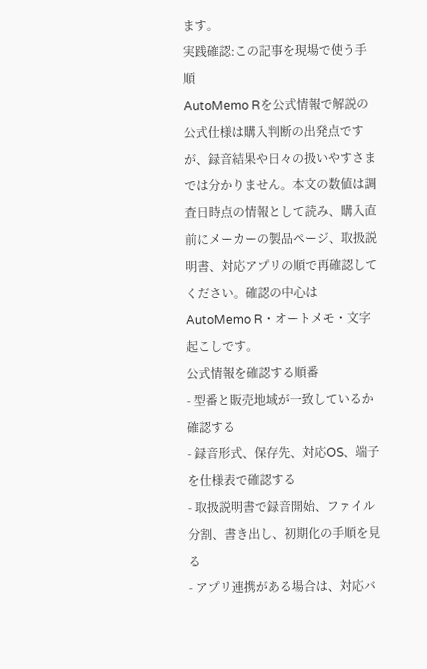ます。
実践確認:この記事を現場で使う手順
AutoMemo Rを公式情報で解説の公式仕様は購入判断の出発点ですが、録音結果や日々の扱いやすさまでは分かりません。本文の数値は調査日時点の情報として読み、購入直前にメーカーの製品ページ、取扱説明書、対応アプリの順で再確認してください。確認の中心はAutoMemo R・オートメモ・文字起こしです。
公式情報を確認する順番
- 型番と販売地域が一致しているか確認する
- 録音形式、保存先、対応OS、端子を仕様表で確認する
- 取扱説明書で録音開始、ファイル分割、書き出し、初期化の手順を見る
- アプリ連携がある場合は、対応バ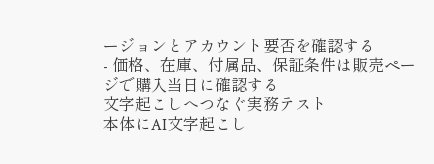ージョンとアカウント要否を確認する
- 価格、在庫、付属品、保証条件は販売ページで購入当日に確認する
文字起こしへつなぐ実務テスト
本体にAI文字起こし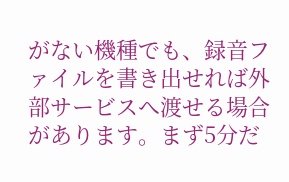がない機種でも、録音ファイルを書き出せれば外部サービスへ渡せる場合があります。まず5分だ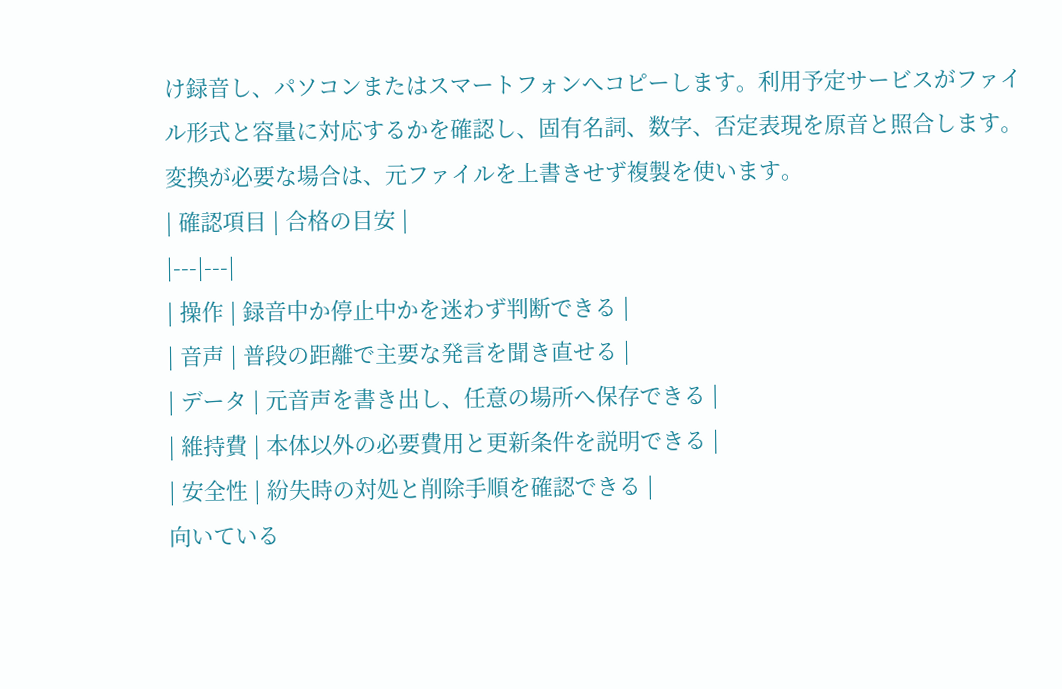け録音し、パソコンまたはスマートフォンへコピーします。利用予定サービスがファイル形式と容量に対応するかを確認し、固有名詞、数字、否定表現を原音と照合します。変換が必要な場合は、元ファイルを上書きせず複製を使います。
| 確認項目 | 合格の目安 |
|---|---|
| 操作 | 録音中か停止中かを迷わず判断できる |
| 音声 | 普段の距離で主要な発言を聞き直せる |
| データ | 元音声を書き出し、任意の場所へ保存できる |
| 維持費 | 本体以外の必要費用と更新条件を説明できる |
| 安全性 | 紛失時の対処と削除手順を確認できる |
向いている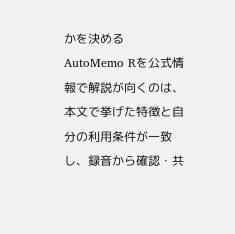かを決める
AutoMemo Rを公式情報で解説が向くのは、本文で挙げた特徴と自分の利用条件が一致し、録音から確認・共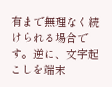有まで無理なく続けられる場合です。逆に、文字起こしを端末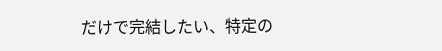だけで完結したい、特定の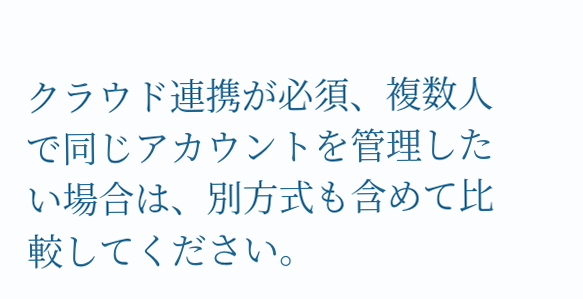クラウド連携が必須、複数人で同じアカウントを管理したい場合は、別方式も含めて比較してください。